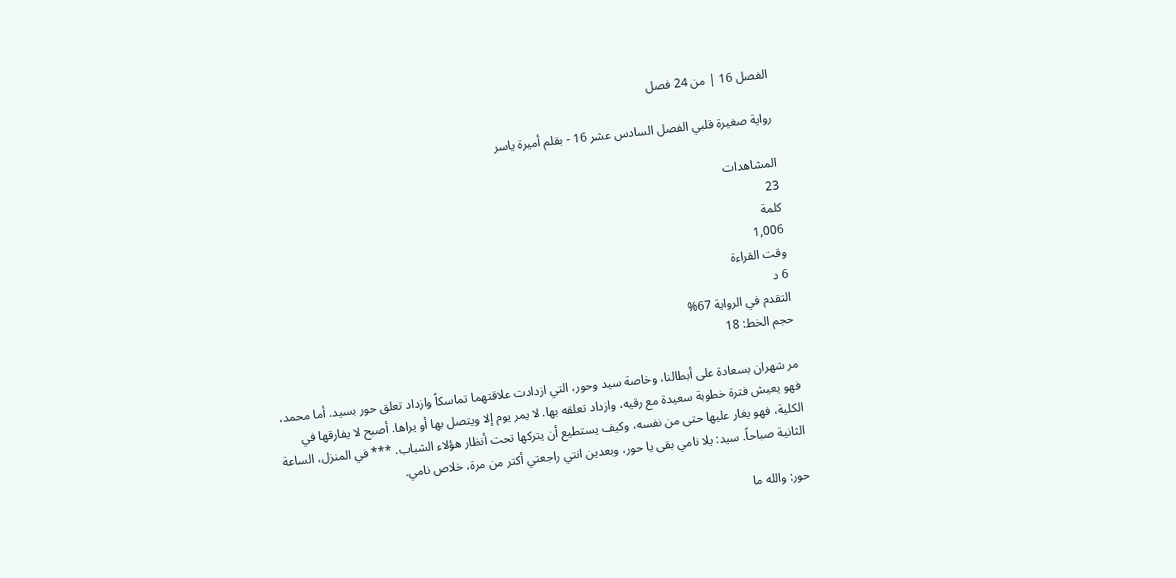الفصل 16 | من 24 فصل

رواية صغيرة قلبي الفصل السادس عشر 16 - بقلم أميرة ياسر

المشاهدات
23
كلمة
1,006
وقت القراءة
6 د
التقدم في الرواية 67%
حجم الخط: 18

مر شهران بسعادة على أبطالنا، وخاصة سيد وحور، التي ازدادت علاقتهما تماسكاً وازداد تعلق حور بسيد. أما محمد، فهو يعيش فترة خطوبة سعيدة مع رقيه، وازداد تعلقه بها. لا يمر يوم إلا ويتصل بها أو يراها. أصبح لا يفارقها في الكلية، فهو يغار عليها حتى من نفسه، وكيف يستطيع أن يتركها تحت أنظار هؤلاء الشباب. *** في المنزل، الساعة الثانية صباحاً. سيد: يلا نامي بقى يا حور، وبعدين انتي راجعتي أكتر من مرة، خلاص نامي.

حور: والله ما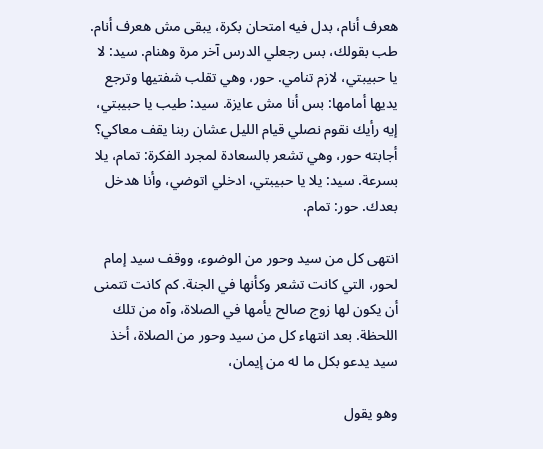هعرف أنام، بدل فيه امتحان بكرة، يبقى مش هعرف أنام. طب بقولك، بس رجعلي الدرس آخر مرة وهنام. سيد: لا يا حبيبتي، لازم تنامي. حور، وهي تقلب شفتيها وترجع يديها أمامها: بس أنا مش عايزة. سيد: طيب يا حبيبتي، إيه رأيك نقوم نصلي قيام الليل عشان ربنا يقف معاكي؟ أجابته حور، وهي تشعر بالسعادة لمجرد الفكرة: تمام، يلا بسرعة. سيد: يلا يا حبيبتي، ادخلي اتوضي، وأنا هدخل بعدك. حور: تمام.

انتهى كل من سيد وحور من الوضوء، ووقف سيد إمام لحور، التي كانت تشعر وكأنها في الجنة. كم كانت تتمنى أن يكون لها زوج صالح يأمها في الصلاة، وآه من تلك اللحظة. بعد انتهاء كل من سيد وحور من الصلاة، أخذ سيد يدعو بكل ما له من إيمان،

وهو يقول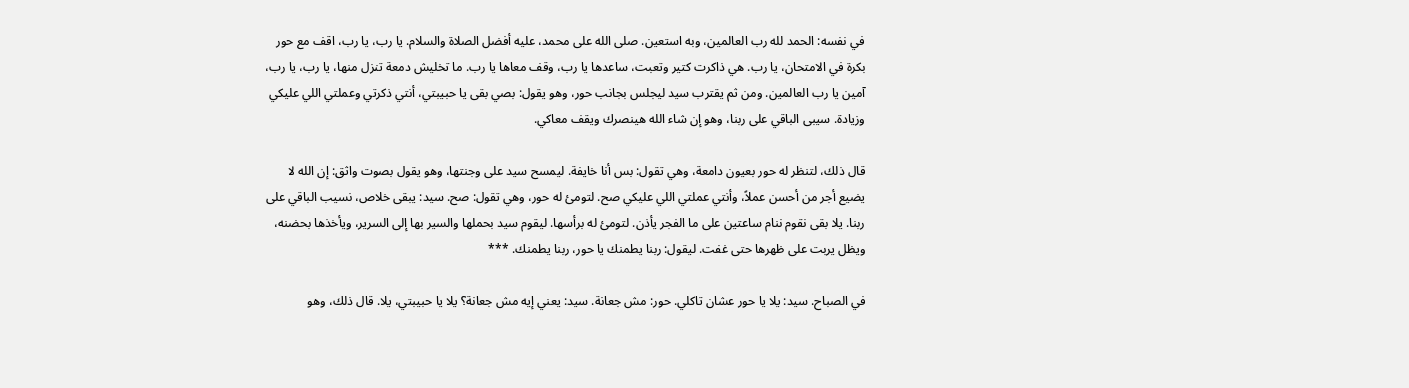في نفسه: الحمد لله رب العالمين، وبه استعين. صلى الله على محمد، عليه أفضل الصلاة والسلام. يا رب، يا رب، اقف مع حور بكرة في الامتحان، يا رب. هي ذاكرت كتير وتعبت، ساعدها يا رب، وقف معاها يا رب. ما تخليش دمعة تنزل منها، يا رب، يا رب، آمين يا رب العالمين. ومن ثم يقترب سيد ليجلس بجانب حور، وهو يقول: بصي بقى يا حبيبتي، أنتي ذكرتي وعملتي اللي عليكي وزيادة. سيبى الباقي على ربنا، وهو إن شاء الله هينصرك ويقف معاكي.

قال ذلك، لتنظر له حور بعيون دامعة، وهي تقول: بس أنا خايفة. ليمسح سيد على وجنتها، وهو يقول بصوت واثق: إن الله لا يضيع أجر من أحسن عملاً، وأنتي عملتي اللي عليكي صح. لتومئ له حور، وهي تقول: صح. سيد: يبقى خلاص، نسيب الباقي على ربنا. يلا بقى نقوم ننام ساعتين على ما الفجر يأذن. لتومئ له برأسها. ليقوم سيد بحملها والسير بها إلى السرير، ويأخذها بحضنه، ويظل يربت على ظهرها حتى غفت. ليقول: ربنا يطمنك يا حور، ربنا يطمنك. ***

في الصباح. سيد: يلا يا حور عشان تاكلي. حور: مش جعانة. سيد: يعني إيه مش جعانة؟ يلا يا حبيبتي، يلا. قال ذلك، وهو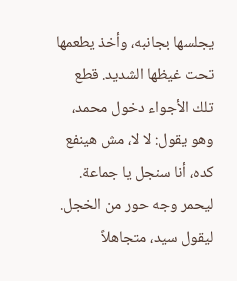يجلسها بجانبه، وأخذ يطعمها تحت غيظها الشديد. قطع تلك الأجواء دخول محمد، وهو يقول: لا لا، مش هينفع كده، أنا سنجل يا جماعة. ليحمر وجه حور من الخجل. ليقول سيد، متجاهلاً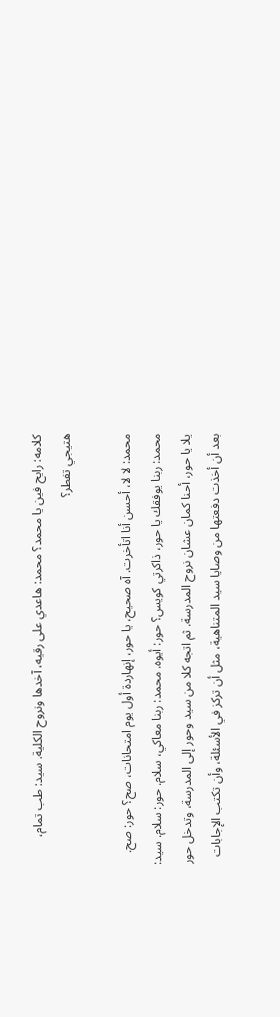كلامه: رايح فين يا محمد؟ محمد: هاعدي على رقيه، آخدها ونروح الكلية. سيد: طب تمام، هتيجي تفطر؟

محمد: لا لا، أحسن أنا اتأخرت. آه صحيح، يا حور، إنهاردة أول يوم امتحانات، صح؟ حور: صح. محمد: ربنا يوفقك يا حور، ذاكرتي كويس؟ حور: أيوه. محمد: ربنا معاكي، سلام. حور: سلام. سيد: يلا يا حور، أحنا كمان عشان نروح المدرسة. ثم اتجه كلا من سيد وحور إلى المدرسة، وتدخل حور بعد أن أخذت دفعتها من وصايا سيد المتناهية، مثل أن تركز في الأسئلة، وأن تكتب الإجابات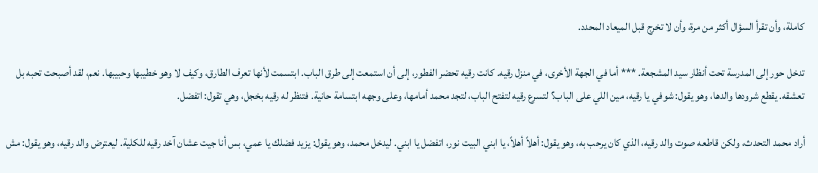كاملة، وأن تقرأ السؤال أكثر من مرة، وأن لا تخرج قبل الميعاد المحدد.

تدخل حور إلى المدرسة تحت أنظار سيد المشجعة. *** أما في الجهة الأخرى، في منزل رقيه. كانت رقيه تحضر الفطور، إلى أن استمعت إلى طرق الباب. ابتسمت لأنها تعرف الطارق، وكيف لا وهو خطيبها وحبيبها. نعم، لقد أصبحت تحبه بل تعشقه. يقطع شرودها والدها، وهو يقول: شوفي يا رقيه، مين اللي على الباب؟ لتسرع رقيه لتفتح الباب، لتجد محمد أمامها، وعلى وجهه ابتسامة حانية. فتنظر له رقيه بخجل، وهي تقول: اتفضل.

أراد محمد التحدث، ولكن قاطعه صوت والد رقيه، الذي كان يرحب به، وهو يقول: أهلاً أهلاً، يا ابني البيت نور، اتفضل يا ابني. ليدخل محمد، وهو يقول: يزيد فضلك يا عمي، بس أنا جيت عشان آخد رقيه للكلية. ليعترض والد رقيه، وهو يقول: مش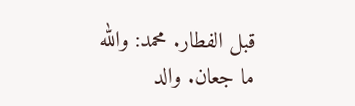قبل الفطار. محمد: والله ما جعان. والد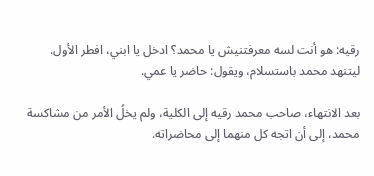رقيه: هو أنت لسه معرفتنيش يا محمد؟ ادخل يا ابني، افطر الأول. ليتنهد محمد باستسلام، ويقول: حاضر يا عمي.

بعد الانتهاء، صاحب محمد رقيه إلى الكلية، ولم يخلُ الأمر من مشاكسة محمد، إلى أن اتجه كل منهما إلى محاضراته.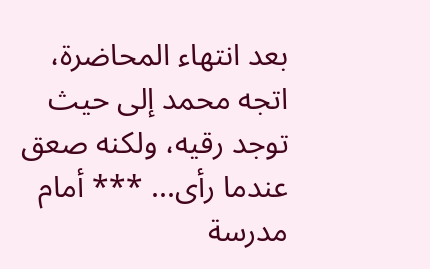بعد انتهاء المحاضرة، اتجه محمد إلى حيث توجد رقيه، ولكنه صعق عندما رأى... *** أمام مدرسة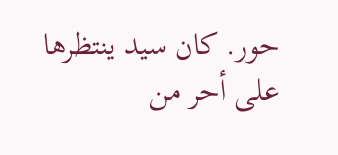حور. كان سيد ينتظرها على أحر من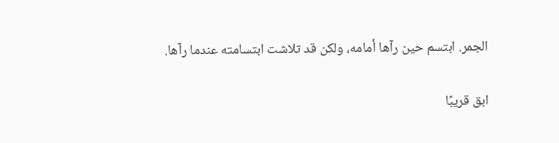الجمر. ابتسم حين رآها أمامه، ولكن قد تلاشت ابتسامته عندما رآها.

ابق قريبًا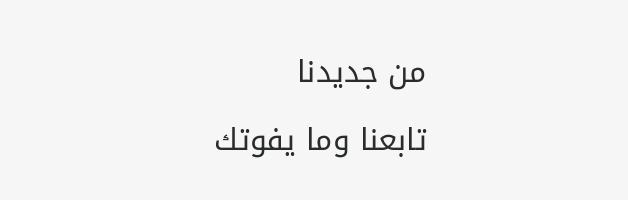من جديدنا

تابعنا وما يفوتك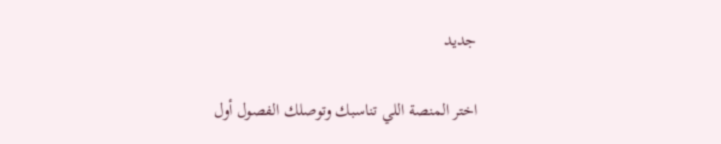جديد

اختر المنصة اللي تناسبك وتوصلك الفصول أول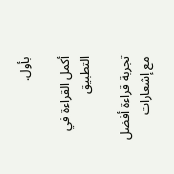بأول.

أكمل القراءة في التطبيق

تجربة قراءة أفضل مع إشعارات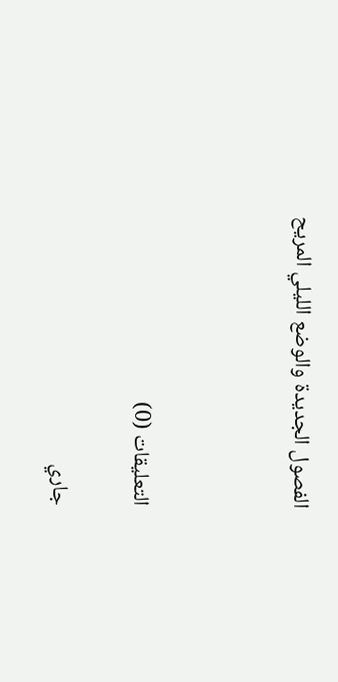الفصول الجديدة والوضع الليلي المريح



التعليقات (0)

جاري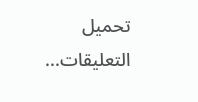تحميل التعليقات...